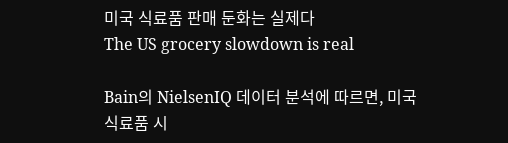미국 식료품 판매 둔화는 실제다
The US grocery slowdown is real

Bain의 NielsenIQ 데이터 분석에 따르면, 미국 식료품 시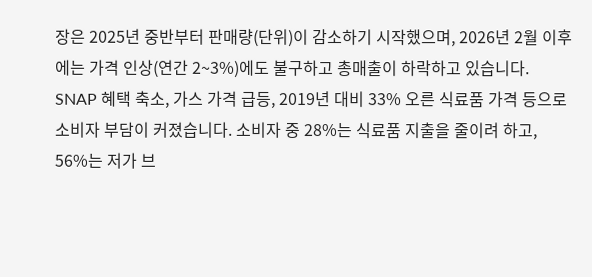장은 2025년 중반부터 판매량(단위)이 감소하기 시작했으며, 2026년 2월 이후에는 가격 인상(연간 2~3%)에도 불구하고 총매출이 하락하고 있습니다. SNAP 혜택 축소, 가스 가격 급등, 2019년 대비 33% 오른 식료품 가격 등으로 소비자 부담이 커졌습니다. 소비자 중 28%는 식료품 지출을 줄이려 하고, 56%는 저가 브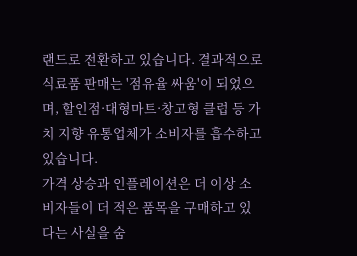랜드로 전환하고 있습니다. 결과적으로 식료품 판매는 '점유율 싸움'이 되었으며, 할인점·대형마트·창고형 클럽 등 가치 지향 유통업체가 소비자를 흡수하고 있습니다.
가격 상승과 인플레이션은 더 이상 소비자들이 더 적은 품목을 구매하고 있다는 사실을 숨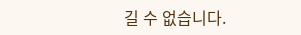길 수 없습니다.